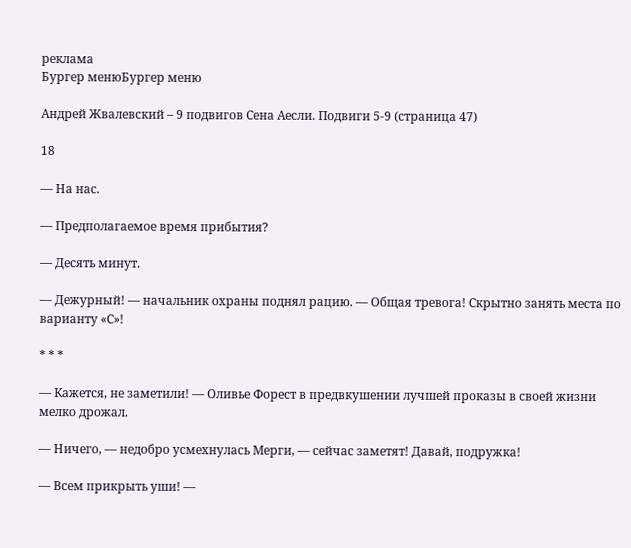реклама
Бургер менюБургер меню

Андрей Жвалевский – 9 подвигов Сена Аесли. Подвиги 5-9 (страница 47)

18

— На нас.

— Предполагаемое время прибытия?

— Десять минут.

— Дежурный! — начальник охраны поднял рацию. — Общая тревога! Скрытно занять места по варианту «С»!

* * *

— Кажется, не заметили! — Оливье Форест в предвкушении лучшей проказы в своей жизни мелко дрожал.

— Ничего, — недобро усмехнулась Мерги, — сейчас заметят! Давай, подружка!

— Всем прикрыть уши! —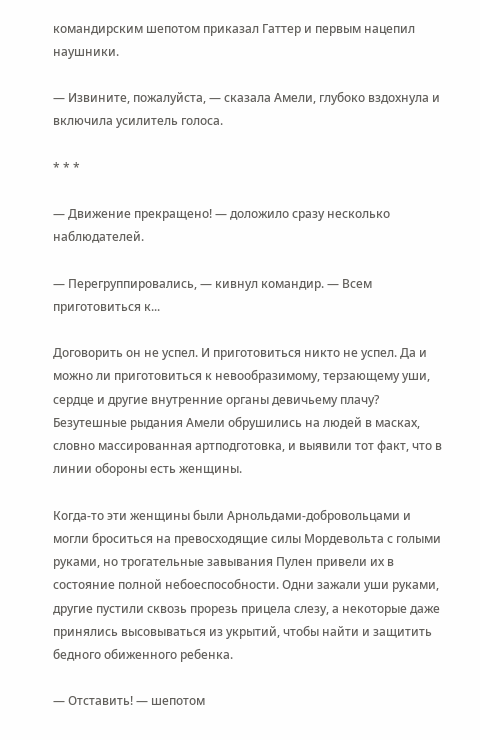командирским шепотом приказал Гаттер и первым нацепил наушники.

— Извините, пожалуйста, — сказала Амели, глубоко вздохнула и включила усилитель голоса.

* * *

— Движение прекращено! — доложило сразу несколько наблюдателей.

— Перегруппировались, — кивнул командир. — Всем приготовиться к...

Договорить он не успел. И приготовиться никто не успел. Да и можно ли приготовиться к невообразимому, терзающему уши, сердце и другие внутренние органы девичьему плачу? Безутешные рыдания Амели обрушились на людей в масках, словно массированная артподготовка, и выявили тот факт, что в линии обороны есть женщины.

Когда-то эти женщины были Арнольдами-добровольцами и могли броситься на превосходящие силы Мордевольта с голыми руками, но трогательные завывания Пулен привели их в состояние полной небоеспособности. Одни зажали уши руками, другие пустили сквозь прорезь прицела слезу, а некоторые даже принялись высовываться из укрытий, чтобы найти и защитить бедного обиженного ребенка.

— Отставить! — шепотом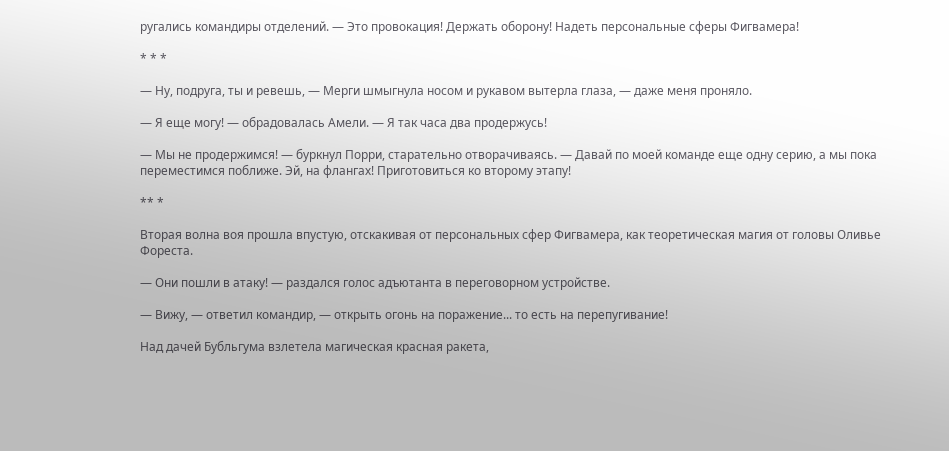ругались командиры отделений. — Это провокация! Держать оборону! Надеть персональные сферы Фигвамера!

* * *

— Ну, подруга, ты и ревешь, — Мерги шмыгнула носом и рукавом вытерла глаза, — даже меня проняло.

— Я еще могу! — обрадовалась Амели. — Я так часа два продержусь!

— Мы не продержимся! — буркнул Порри, старательно отворачиваясь. — Давай по моей команде еще одну серию, а мы пока переместимся поближе. Эй, на флангах! Приготовиться ко второму этапу!

** *

Вторая волна воя прошла впустую, отскакивая от персональных сфер Фигвамера, как теоретическая магия от головы Оливье Фореста.

— Они пошли в атаку! — раздался голос адъютанта в переговорном устройстве.

— Вижу, — ответил командир, — открыть огонь на поражение... то есть на перепугивание!

Над дачей Бубльгума взлетела магическая красная ракета,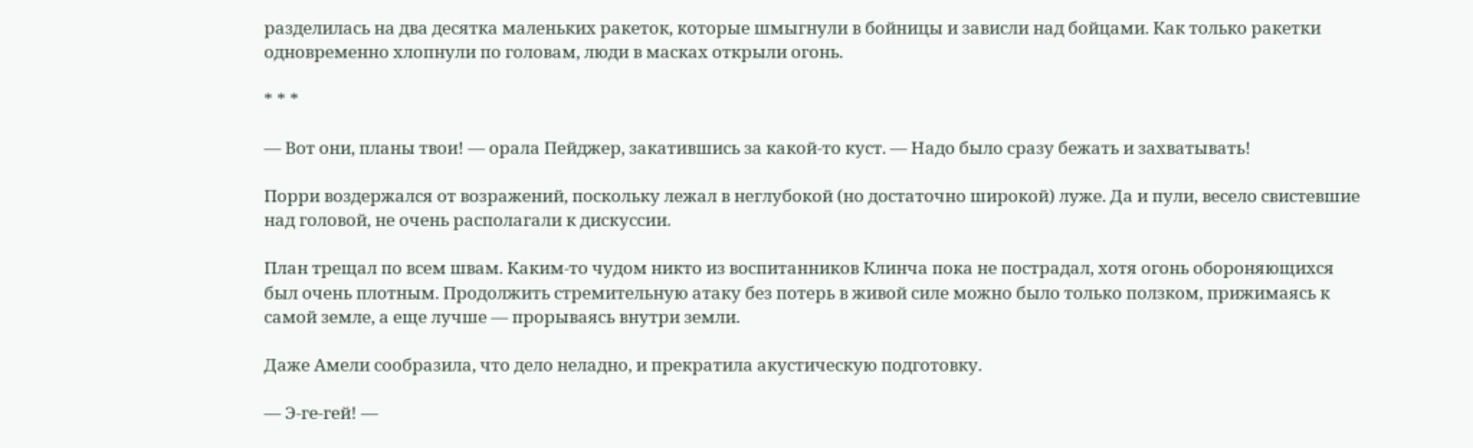разделилась на два десятка маленьких ракеток, которые шмыгнули в бойницы и зависли над бойцами. Как только ракетки одновременно хлопнули по головам, люди в масках открыли огонь.

* * *

— Вот они, планы твои! — орала Пейджер, закатившись за какой-то куст. — Надо было сразу бежать и захватывать!

Порри воздержался от возражений, поскольку лежал в неглубокой (но достаточно широкой) луже. Да и пули, весело свистевшие над головой, не очень располагали к дискуссии.

План трещал по всем швам. Каким-то чудом никто из воспитанников Клинча пока не пострадал, хотя огонь обороняющихся был очень плотным. Продолжить стремительную атаку без потерь в живой силе можно было только ползком, прижимаясь к самой земле, а еще лучше — прорываясь внутри земли.

Даже Амели сообразила, что дело неладно, и прекратила акустическую подготовку.

— Э-ге-гей! —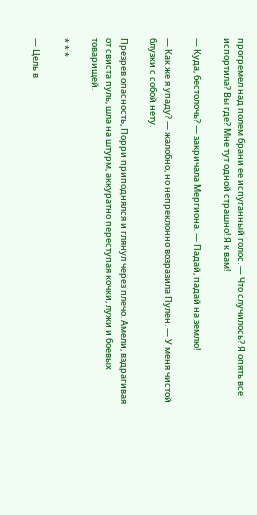прогремел над полем брани ее испуганный голос. — Что случилось? Я опять все испортила? Вы где? Мне тут одной страшно! Я к вам!

— Куда, бестолочь? — закричала Мергиона. — Падай, падай на землю!

— Как же я упаду? — жалобно, но непреклонно возразила Пулен. — У меня чистой блузки с собой нету.

Презрев опасность, Порри приподнялся и глянул через плечо. Амели, вздрагивая от свиста пуль, шла на штурм, аккуратно переступая кочки, лужи и боевых товарищей.

* * *

— Цель в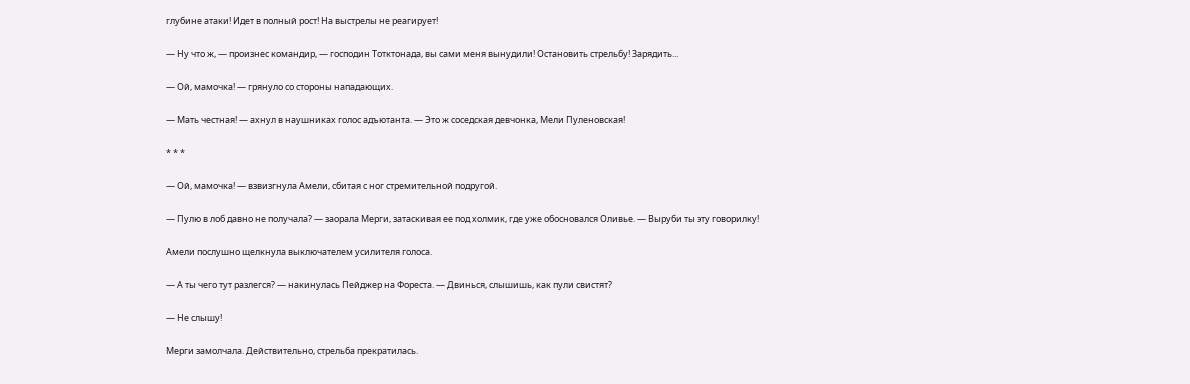глубине атаки! Идет в полный рост! На выстрелы не реагирует!

— Ну что ж, — произнес командир, — господин Тотктонада, вы сами меня вынудили! Остановить стрельбу! Зарядить...

— Ой, мамочка! — грянуло со стороны нападающих.

— Мать честная! — ахнул в наушниках голос адъютанта. — Это ж соседская девчонка, Мели Пуленовская!

* * *

— Ой, мамочка! — взвизгнула Амели, сбитая с ног стремительной подругой.

— Пулю в лоб давно не получала? — заорала Мерги, затаскивая ее под холмик, где уже обосновался Оливье. — Выруби ты эту говорилку!

Амели послушно щелкнула выключателем усилителя голоса.

— А ты чего тут разлегся? — накинулась Пейджер на Фореста. — Двинься, слышишь, как пули свистят?

— Не слышу!

Мерги замолчала. Действительно, стрельба прекратилась.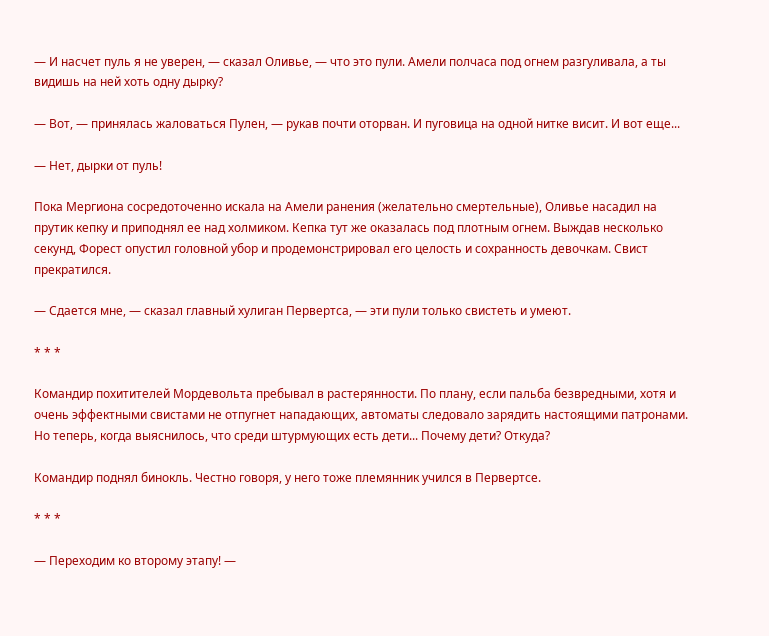— И насчет пуль я не уверен, — сказал Оливье, — что это пули. Амели полчаса под огнем разгуливала, а ты видишь на ней хоть одну дырку?

— Вот, — принялась жаловаться Пулен, — рукав почти оторван. И пуговица на одной нитке висит. И вот еще...

— Нет, дырки от пуль!

Пока Мергиона сосредоточенно искала на Амели ранения (желательно смертельные), Оливье насадил на прутик кепку и приподнял ее над холмиком. Кепка тут же оказалась под плотным огнем. Выждав несколько секунд, Форест опустил головной убор и продемонстрировал его целость и сохранность девочкам. Свист прекратился.

— Сдается мне, — сказал главный хулиган Первертса, — эти пули только свистеть и умеют.

* * *

Командир похитителей Мордевольта пребывал в растерянности. По плану, если пальба безвредными, хотя и очень эффектными свистами не отпугнет нападающих, автоматы следовало зарядить настоящими патронами. Но теперь, когда выяснилось, что среди штурмующих есть дети... Почему дети? Откуда?

Командир поднял бинокль. Честно говоря, у него тоже племянник учился в Первертсе.

* * *

— Переходим ко второму этапу! —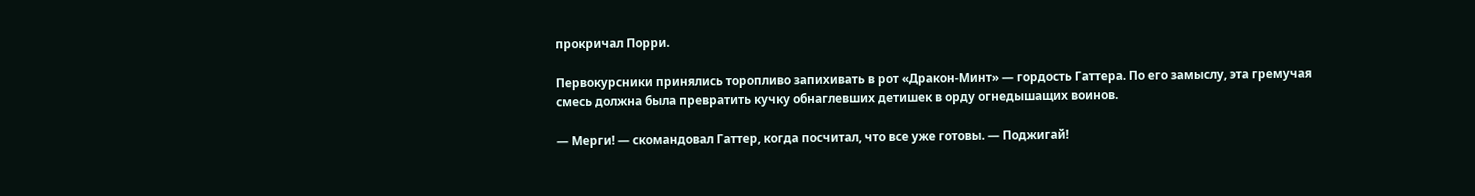прокричал Порри.

Первокурсники принялись торопливо запихивать в рот «Дракон-Минт» — гордость Гаттера. По его замыслу, эта гремучая смесь должна была превратить кучку обнаглевших детишек в орду огнедышащих воинов.

— Мерги! — скомандовал Гаттер, когда посчитал, что все уже готовы. — Поджигай!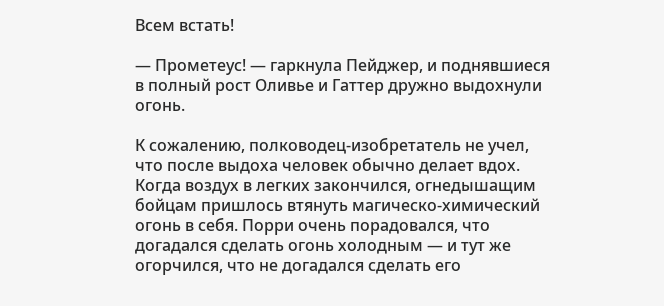Всем встать!

— Прометеус! — гаркнула Пейджер, и поднявшиеся в полный рост Оливье и Гаттер дружно выдохнули огонь.

К сожалению, полководец-изобретатель не учел, что после выдоха человек обычно делает вдох. Когда воздух в легких закончился, огнедышащим бойцам пришлось втянуть магическо-химический огонь в себя. Порри очень порадовался, что догадался сделать огонь холодным — и тут же огорчился, что не догадался сделать его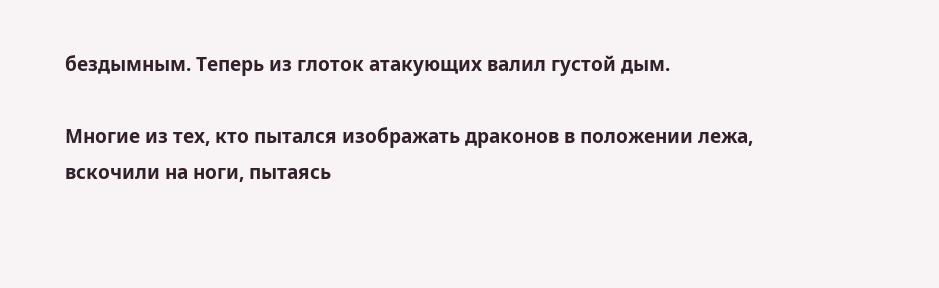бездымным. Теперь из глоток атакующих валил густой дым.

Многие из тех, кто пытался изображать драконов в положении лежа, вскочили на ноги, пытаясь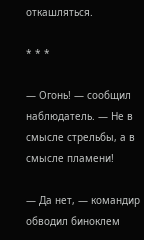откашляться.

* * *

— Огонь! — сообщил наблюдатель. — Не в смысле стрельбы, а в смысле пламени!

— Да нет, — командир обводил биноклем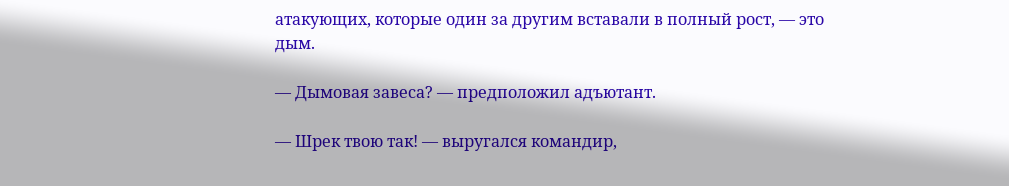атакующих, которые один за другим вставали в полный рост, — это дым.

— Дымовая завеса? — предположил адъютант.

— Шрек твою так! — выругался командир,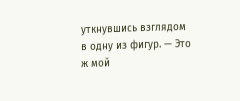уткнувшись взглядом в одну из фигур. — Это ж мой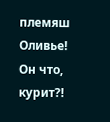племяш Оливье! Он что, курит?!